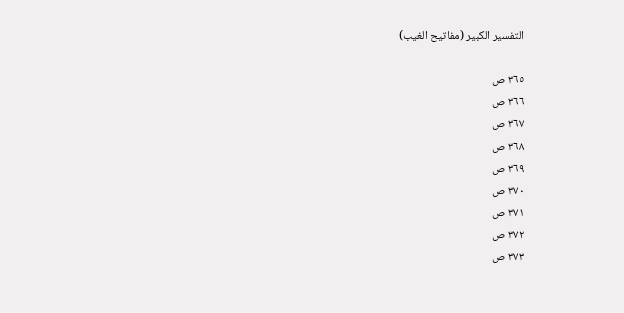التفسير الكبير (مفاتيح الغيب)

٣٦٥ ص
٣٦٦ ص
٣٦٧ ص
٣٦٨ ص
٣٦٩ ص
٣٧٠ ص
٣٧١ ص
٣٧٢ ص
٣٧٣ ص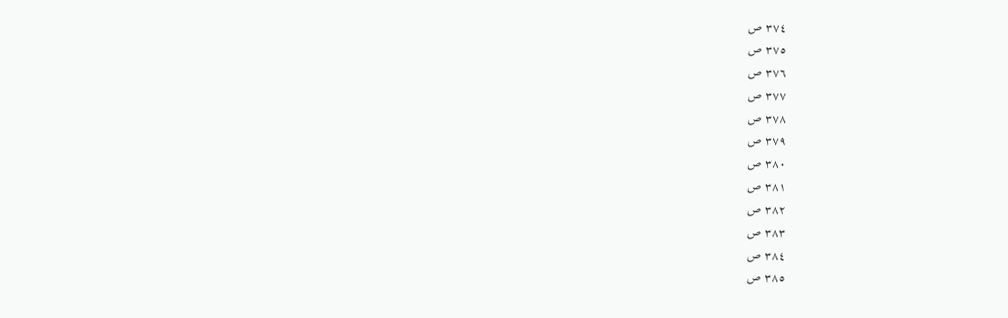٣٧٤ ص
٣٧٥ ص
٣٧٦ ص
٣٧٧ ص
٣٧٨ ص
٣٧٩ ص
٣٨٠ ص
٣٨١ ص
٣٨٢ ص
٣٨٣ ص
٣٨٤ ص
٣٨٥ ص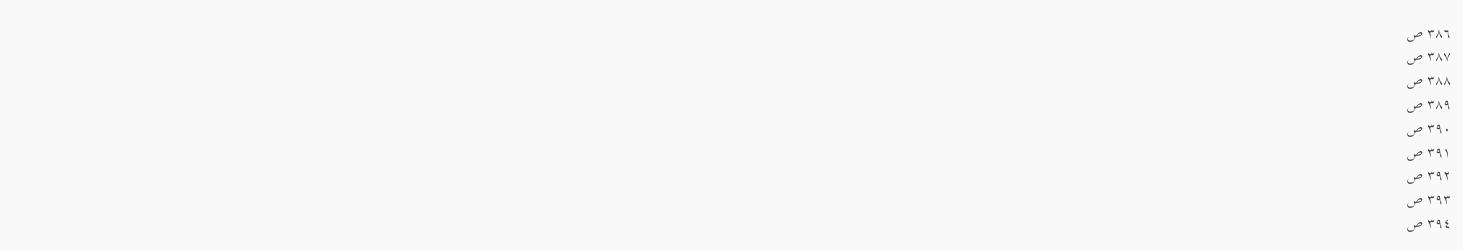٣٨٦ ص
٣٨٧ ص
٣٨٨ ص
٣٨٩ ص
٣٩٠ ص
٣٩١ ص
٣٩٢ ص
٣٩٣ ص
٣٩٤ ص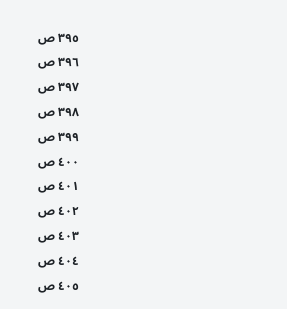٣٩٥ ص
٣٩٦ ص
٣٩٧ ص
٣٩٨ ص
٣٩٩ ص
٤٠٠ ص
٤٠١ ص
٤٠٢ ص
٤٠٣ ص
٤٠٤ ص
٤٠٥ ص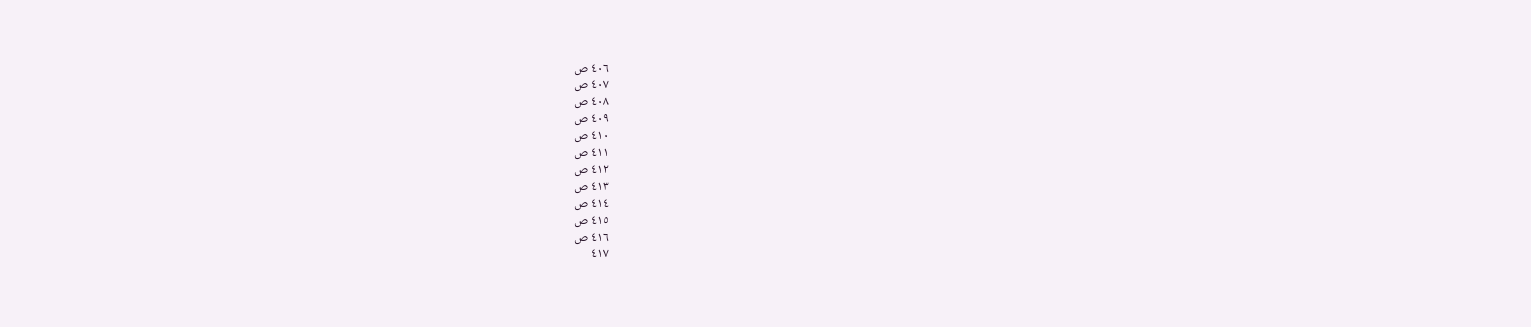٤٠٦ ص
٤٠٧ ص
٤٠٨ ص
٤٠٩ ص
٤١٠ ص
٤١١ ص
٤١٢ ص
٤١٣ ص
٤١٤ ص
٤١٥ ص
٤١٦ ص
٤١٧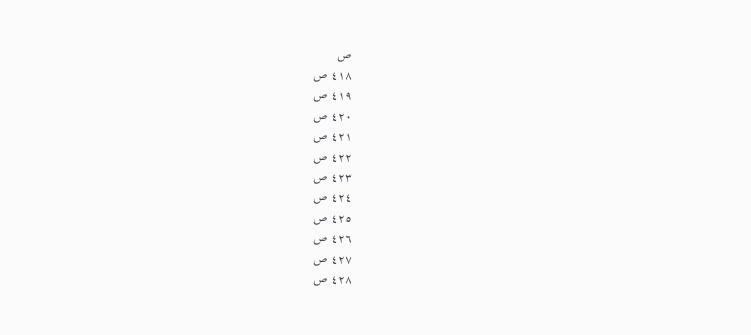ص
٤١٨ ص
٤١٩ ص
٤٢٠ ص
٤٢١ ص
٤٢٢ ص
٤٢٣ ص
٤٢٤ ص
٤٢٥ ص
٤٢٦ ص
٤٢٧ ص
٤٢٨ ص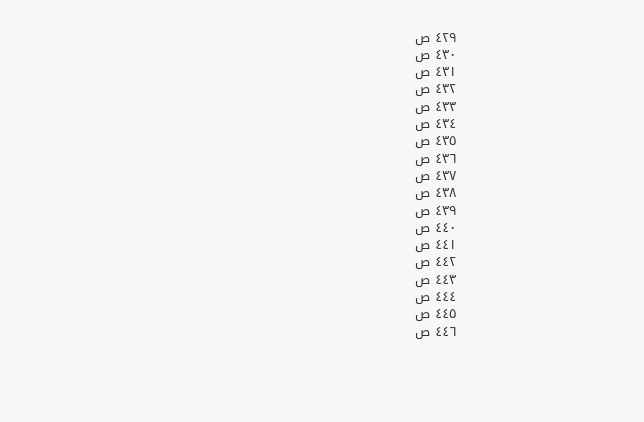٤٢٩ ص
٤٣٠ ص
٤٣١ ص
٤٣٢ ص
٤٣٣ ص
٤٣٤ ص
٤٣٥ ص
٤٣٦ ص
٤٣٧ ص
٤٣٨ ص
٤٣٩ ص
٤٤٠ ص
٤٤١ ص
٤٤٢ ص
٤٤٣ ص
٤٤٤ ص
٤٤٥ ص
٤٤٦ ص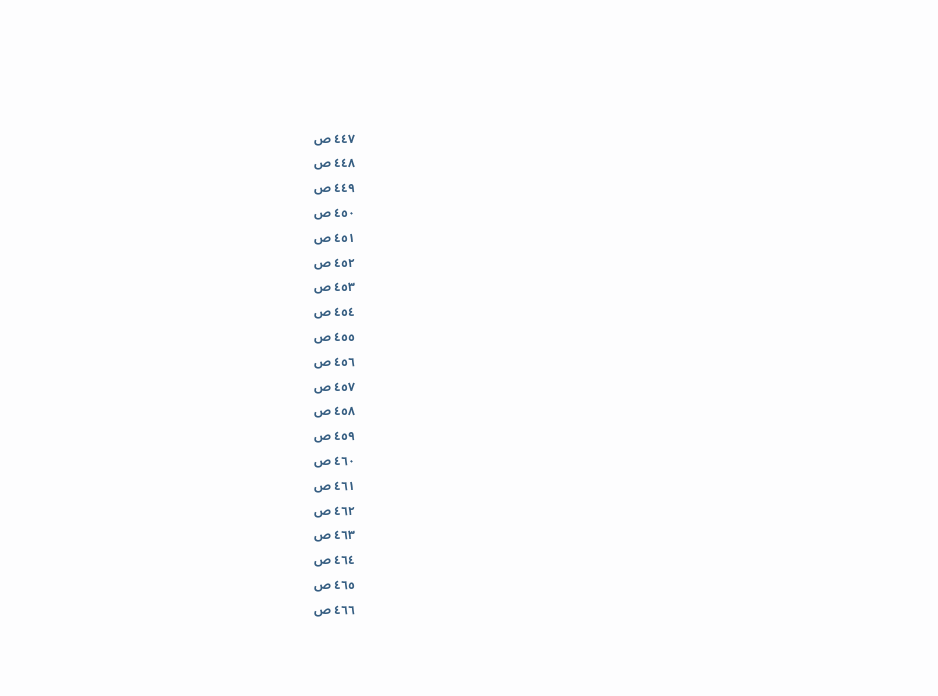٤٤٧ ص
٤٤٨ ص
٤٤٩ ص
٤٥٠ ص
٤٥١ ص
٤٥٢ ص
٤٥٣ ص
٤٥٤ ص
٤٥٥ ص
٤٥٦ ص
٤٥٧ ص
٤٥٨ ص
٤٥٩ ص
٤٦٠ ص
٤٦١ ص
٤٦٢ ص
٤٦٣ ص
٤٦٤ ص
٤٦٥ ص
٤٦٦ ص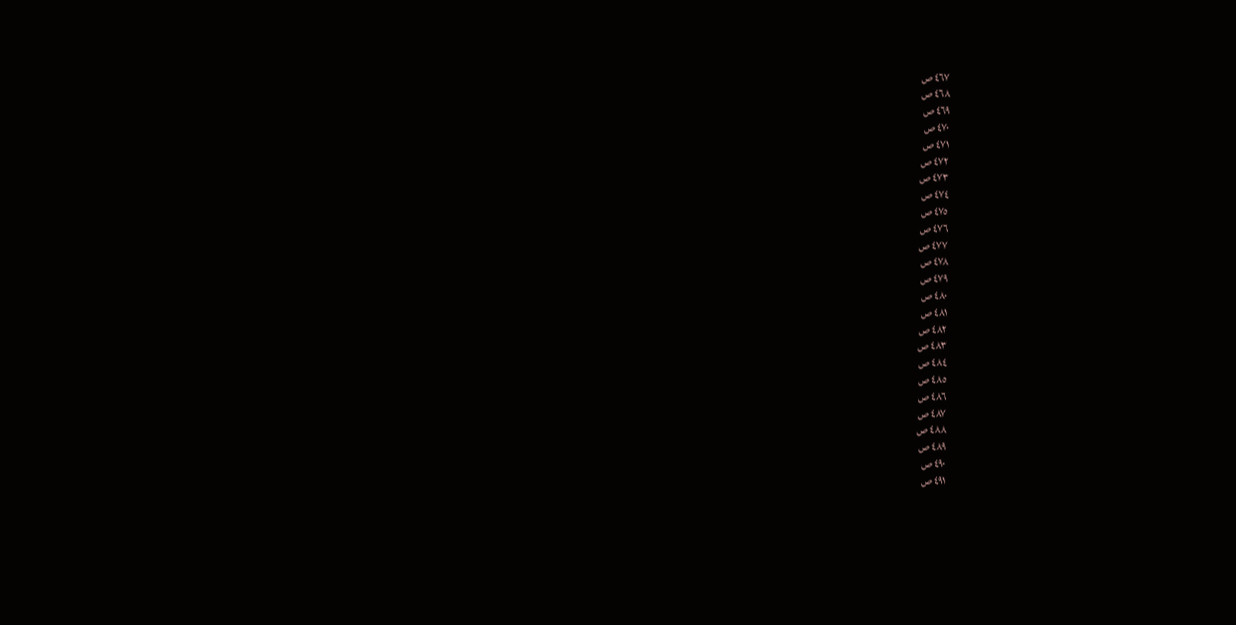٤٦٧ ص
٤٦٨ ص
٤٦٩ ص
٤٧٠ ص
٤٧١ ص
٤٧٢ ص
٤٧٣ ص
٤٧٤ ص
٤٧٥ ص
٤٧٦ ص
٤٧٧ ص
٤٧٨ ص
٤٧٩ ص
٤٨٠ ص
٤٨١ ص
٤٨٢ ص
٤٨٣ ص
٤٨٤ ص
٤٨٥ ص
٤٨٦ ص
٤٨٧ ص
٤٨٨ ص
٤٨٩ ص
٤٩٠ ص
٤٩١ ص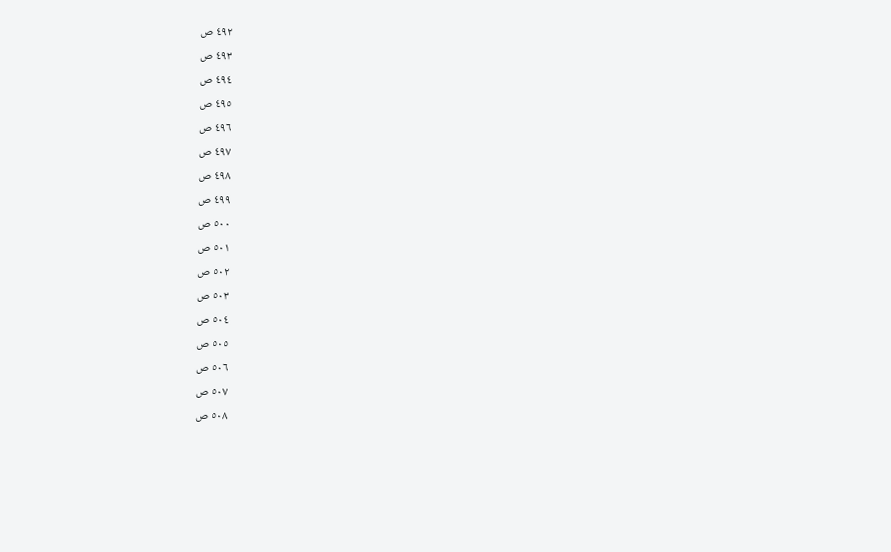٤٩٢ ص
٤٩٣ ص
٤٩٤ ص
٤٩٥ ص
٤٩٦ ص
٤٩٧ ص
٤٩٨ ص
٤٩٩ ص
٥٠٠ ص
٥٠١ ص
٥٠٢ ص
٥٠٣ ص
٥٠٤ ص
٥٠٥ ص
٥٠٦ ص
٥٠٧ ص
٥٠٨ ص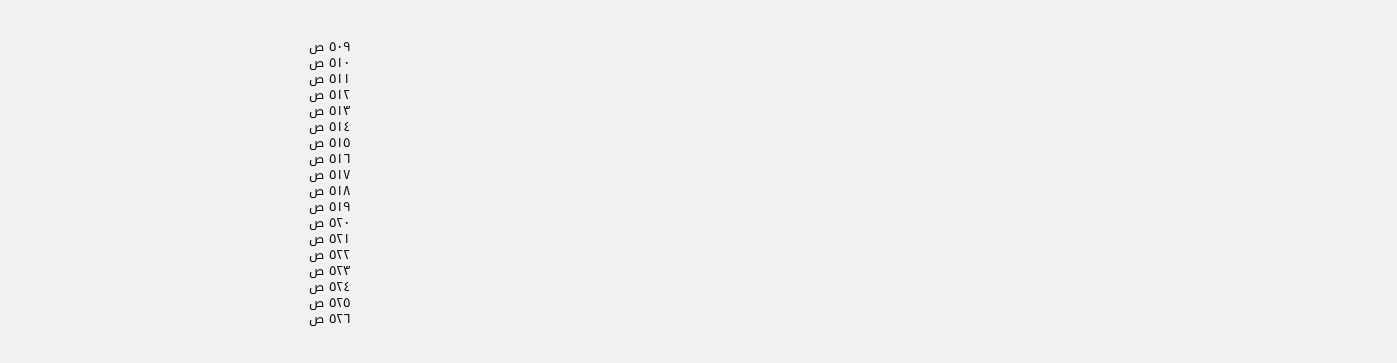٥٠٩ ص
٥١٠ ص
٥١١ ص
٥١٢ ص
٥١٣ ص
٥١٤ ص
٥١٥ ص
٥١٦ ص
٥١٧ ص
٥١٨ ص
٥١٩ ص
٥٢٠ ص
٥٢١ ص
٥٢٢ ص
٥٢٣ ص
٥٢٤ ص
٥٢٥ ص
٥٢٦ ص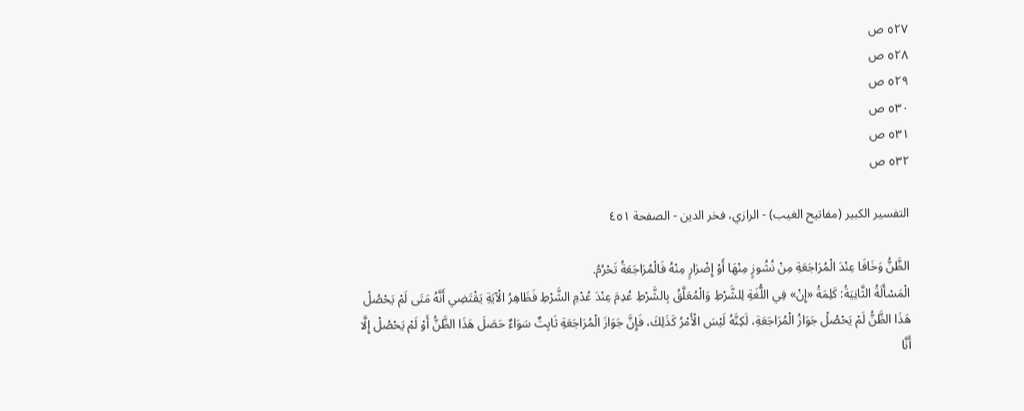٥٢٧ ص
٥٢٨ ص
٥٢٩ ص
٥٣٠ ص
٥٣١ ص
٥٣٢ ص

التفسير الكبير (مفاتيح الغيب) - الرازي، فخر الدين - الصفحة ٤٥١

الظَّنُّ وَخَافَا عِنْدَ الْمُرَاجَعَةِ مِنْ نُشُوزٍ مِنْهَا أَوْ إِضْرَارٍ مِنْهُ فَالْمُرَاجَعَةُ تَحْرُمُ.
الْمَسْأَلَةُ الثَّانِيَةُ: كَلِمَةُ «إِنْ» فِي اللُّغَةِ لِلشَّرْطِ وَالْمُعَلَّقُ بِالشَّرْطِ عُدِمَ عِنْدَ عُدْمِ الشَّرْطِ فَظَاهِرُ الْآيَةِ يَقْتَضِي أَنَّهُ مَتَى لَمْ يَحْصُلْ هَذَا الظَّنُّ لَمْ يَحْصُلْ جَوَازُ الْمُرَاجَعَةِ، لَكِنَّهُ لَيْسَ الْأَمْرُ كَذَلِكَ، فَإِنَّ جَوَازَ الْمُرَاجَعَةِ ثَابِتٌ سَوَاءٌ حَصَلَ هَذَا الظَّنُّ أَوْ لَمْ يَحْصُلْ إِلَّا أَنَّا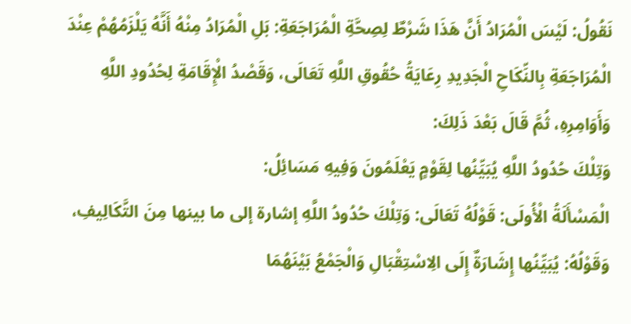نَقُولُ: لَيْسَ الْمُرَادُ أَنَّ هَذَا شَرْطٌ لِصِحَّةِ الْمُرَاجَعَةِ: بَلِ الْمُرَادُ مِنْهُ أَنَّهُ يَلْزَمُهُمْ عِنْدَ الْمُرَاجَعَةِ بِالنِّكَاحِ الْجَدِيدِ رِعَايَةُ حُقُوقِ اللَّهِ تَعَالَى، وَقَصْدُ الْإِقَامَةِ لِحُدُودِ اللَّهِ وَأَوَامِرِهِ، ثُمَّ قَالَ بَعْدَ ذَلِكَ:
وَتِلْكَ حُدُودُ اللَّهِ يُبَيِّنُها لِقَوْمٍ يَعْلَمُونَ وَفِيهِ مَسَائِلُ:
الْمَسْأَلَةُ الْأُولَى: قَوْلُهُ تَعَالَى: وَتِلْكَ حُدُودُ اللَّهِ إشارة إلى ما بينها مِنَ التَّكَالِيفِ، وَقَوْلُهُ: يُبَيِّنُها إِشَارَةٌ إِلَى الِاسْتِقْبَالِ وَالْجَمْعُ بَيْنَهُمَا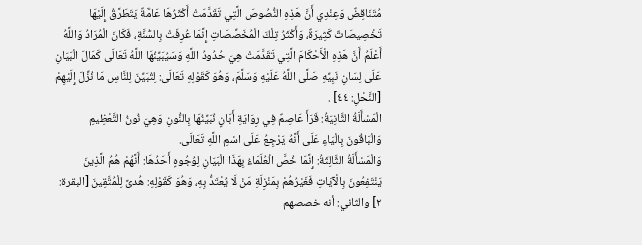مُتَنَاقِضٌ وَعِنْدِي أَنَّ هَذِهِ النُّصُوصَ الَّتِي تَقَدَّمَتْ أَكْثَرُهَا عَامَّةٌ يَتَطَرَّقُ إِلَيْهَا تَخْصِيصَاتٌ كَثِيرَةٌ، وَأَكْثَرُ تِلْكَ الْمُخَصِّصَاتِ إِنَّمَا عُرِفَتْ بِالسُّنَّةِ، فَكَانَ الْمُرَادُ وَاللَّهُ أَعْلَمُ أَنَّ هَذِهِ الْأَحْكَامَ الَّتِي تَقَدَّمَتْ هِيَ حُدُودُ اللَّهِ وَسَيُبَيِّنُهَا اللَّهُ تَعَالَى كَمَالَ الْبَيَانِ عَلَى لِسَانِ نَبِيِّهِ صَلَّى اللَّهُ عَلَيْهِ وَسَلَّمَ، وَهُوَ كَقَوْلِهِ تَعَالَى: لِتُبَيِّنَ لِلنَّاسِ مَا نُزِّلَ إِلَيْهِمْ [النَّحْلِ: ٤٤] .
الْمَسْأَلَةُ الثَّانِيَةُ: قَرَأَ عَاصِمٌ فِي رِوَايَةِ أَبَانٍ نُبَيِّنُهَا بِالنُّونِ وَهِيَ نُونُ التَّعْظِيمِ وَالْبَاقُونَ بِالْيَاءِ عَلَى أَنَّهُ يَرْجِعُ عَلَى اسْمِ اللَّهِ تَعَالَى.
وَالْمَسْأَلَةُ الثَّالِثَةُ: إِنَّمَا خُصَّ الْعُلَمَاءُ بِهَذَا الْبَيَانِ لِوُجُوهٍ أَحَدُهَا: أَنَّهُمْ هُمُ الَّذِينَ يَنْتَفِعُونَ بِالْآيَاتِ فَغَيْرُهُمْ بِمَنْزِلَةِ مَنْ لَا يُعْتَدُّ بِهِ، وَهُوَ كَقَوْلِهِ: هُدىً لِلْمُتَّقِينَ [البقرة: ٢] والثاني: أنه خصصهم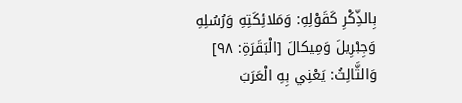بِالذِّكْرِ كَقَوْلِهِ: وَمَلائِكَتِهِ وَرُسُلِهِ وَجِبْرِيلَ وَمِيكالَ [الْبَقَرَةِ: ٩٨] وَالثَّالِثُ: يَعْنِي بِهِ الْعَرَبَ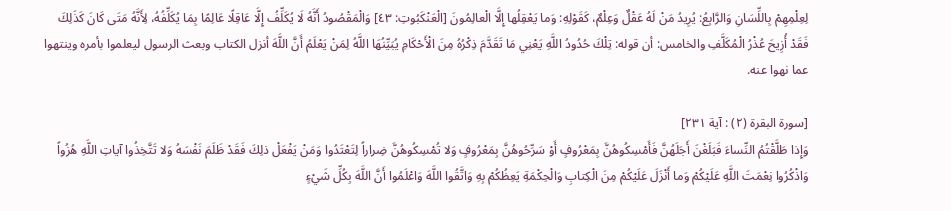لِعِلْمِهِمْ بِاللِّسَانِ وَالرَّابِعُ: يُرِيدُ مَنْ لَهُ عَقْلٌ وَعِلْمٌ، كَقَوْلِهِ: وَما يَعْقِلُها إِلَّا الْعالِمُونَ [الْعَنْكَبُوتِ: ٤٣] وَالْمَقْصُودُ أَنَّهُ لَا يُكَلِّفُ إِلَّا عَاقِلًا عَالِمًا بِمَا يُكَلِّفُهُ، لِأَنَّهُ مَتَى كَانَ كَذَلِكَ فَقَدْ أُزِيحَ عُذْرُ الْمُكَلَّفِ والخامس: أن قوله: تِلْكَ حُدُودُ اللَّهِ يَعْنِي مَا تَقَدَّمَ ذِكْرُهُ مِنَ الْأَحْكَامِ يُبَيِّنُهَا اللَّهُ لِمَنْ يَعْلَمُ أَنَّ اللَّهَ أنزل الكتاب وبعث الرسول ليعلموا بأمره وينتهوا عما نهوا عنه.

[سورة البقرة (٢) : آية ٢٣١]
وَإِذا طَلَّقْتُمُ النِّساءَ فَبَلَغْنَ أَجَلَهُنَّ فَأَمْسِكُوهُنَّ بِمَعْرُوفٍ أَوْ سَرِّحُوهُنَّ بِمَعْرُوفٍ وَلا تُمْسِكُوهُنَّ ضِراراً لِتَعْتَدُوا وَمَنْ يَفْعَلْ ذلِكَ فَقَدْ ظَلَمَ نَفْسَهُ وَلا تَتَّخِذُوا آياتِ اللَّهِ هُزُواً وَاذْكُرُوا نِعْمَتَ اللَّهِ عَلَيْكُمْ وَما أَنْزَلَ عَلَيْكُمْ مِنَ الْكِتابِ وَالْحِكْمَةِ يَعِظُكُمْ بِهِ وَاتَّقُوا اللَّهَ وَاعْلَمُوا أَنَّ اللَّهَ بِكُلِّ شَيْءٍ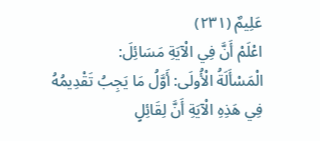عَلِيمٌ (٢٣١)
اعْلَمْ أَنَّ فِي الْآيَةِ مَسَائِلَ:
الْمَسْأَلَةُ الْأُولَى: أَوَّلُ مَا يَجِبُ تَقْدِيمُهُ فِي هَذِهِ الْآيَةِ أَنَّ لِقَائِلٍ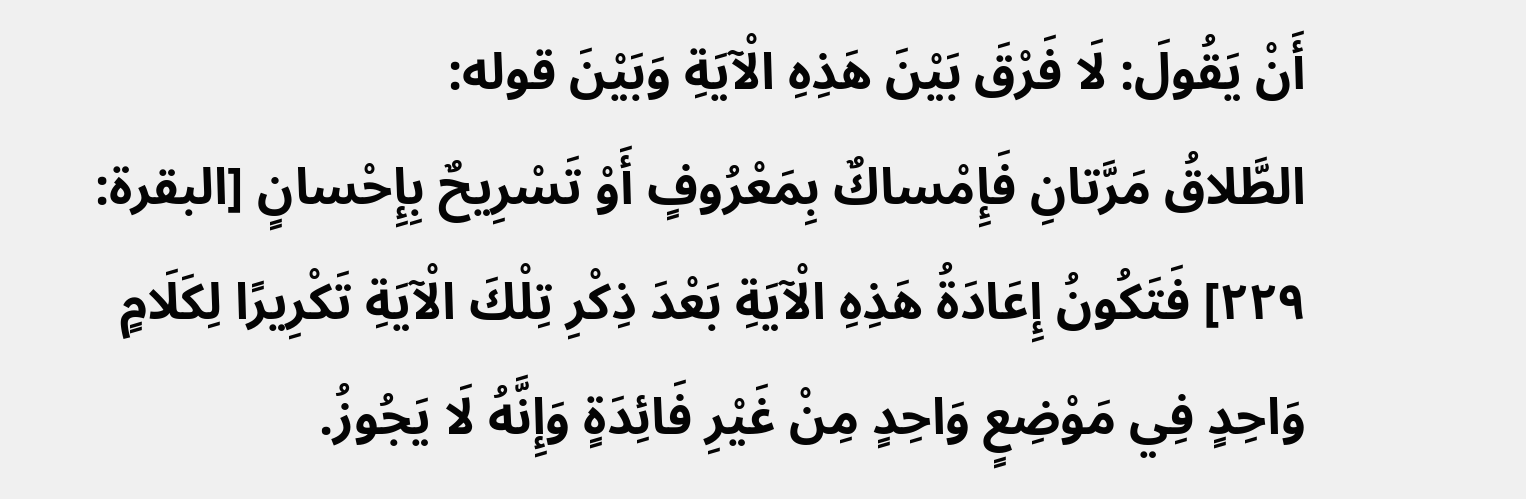أَنْ يَقُولَ: لَا فَرْقَ بَيْنَ هَذِهِ الْآيَةِ وَبَيْنَ قوله:
الطَّلاقُ مَرَّتانِ فَإِمْساكٌ بِمَعْرُوفٍ أَوْ تَسْرِيحٌ بِإِحْسانٍ [البقرة: ٢٢٩] فَتَكُونُ إِعَادَةُ هَذِهِ الْآيَةِ بَعْدَ ذِكْرِ تِلْكَ الْآيَةِ تَكْرِيرًا لِكَلَامٍ وَاحِدٍ فِي مَوْضِعٍ وَاحِدٍ مِنْ غَيْرِ فَائِدَةٍ وَإِنَّهُ لَا يَجُوزُ.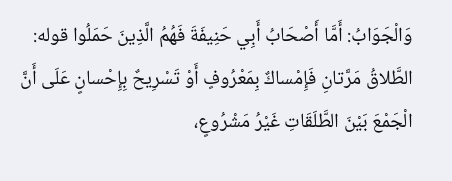وَالْجَوَابُ: أَمَّا أَصْحَابُ أَبِي حَنِيفَةَ فَهُمُ الَّذِينَ حَمَلُوا قوله: الطَّلاقُ مَرَّتانِ فَإِمْساكٌ بِمَعْرُوفٍ أَوْ تَسْرِيحٌ بِإِحْسانٍ عَلَى أَنَّ الْجَمْعَ بَيْنَ الطَّلَقَاتِ غَيْرُ مَشْرُوعٍ،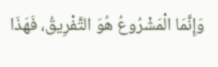وَإِنَّمَا الْمَشْرُوعُ هُوَ التَّفْرِيقُ، فَهَذَا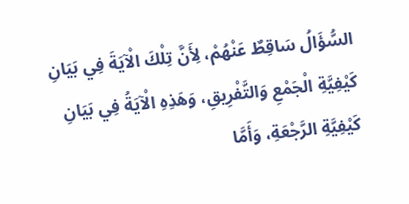السُّؤَالُ سَاقِطٌ عَنْهُمْ، لِأَنَّ تِلْكَ الْآيَةَ فِي بَيَانِ كَيْفِيَّةِ الْجَمْعِ وَالتَّفْرِيقِ، وَهَذِهِ الْآيَةُ فِي بَيَانِ كَيْفِيَّةِ الرَّجْعَةِ، وَأَمَّا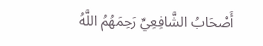أَصْحَابُ الشَّافِعِيِّ رَحِمَهُمُ اللَّهُ